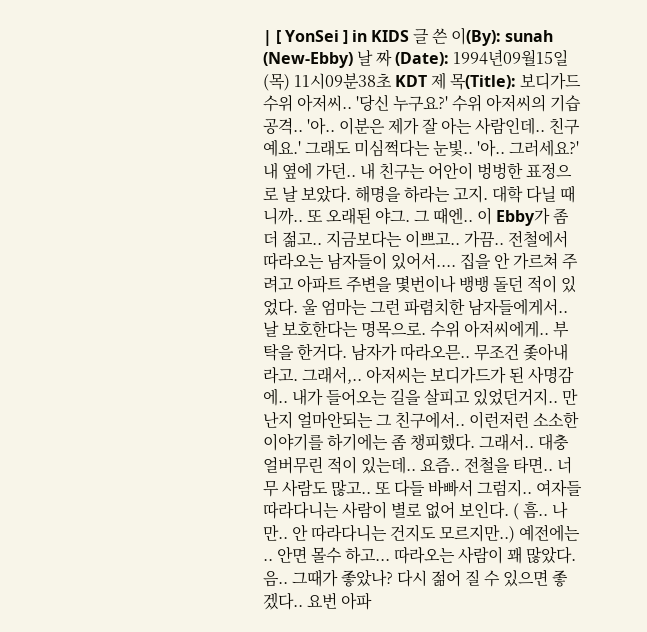| [ YonSei ] in KIDS 글 쓴 이(By): sunah (New-Ebby) 날 짜 (Date): 1994년09월15일(목) 11시09분38초 KDT 제 목(Title): 보디가드 수위 아저씨.. '당신 누구요?' 수위 아저씨의 기습 공격.. '아.. 이분은 제가 잘 아는 사람인데.. 친구예요.' 그래도 미심쩍다는 눈빛.. '아.. 그러세요?' 내 옆에 가던.. 내 친구는 어안이 벙벙한 표정으로 날 보았다. 해명을 하라는 고지. 대학 다닐 때니까.. 또 오래된 야그. 그 때엔.. 이 Ebby가 좀 더 젊고.. 지금보다는 이쁘고.. 가끔.. 전철에서 따라오는 남자들이 있어서.... 집을 안 가르쳐 주려고 아파트 주변을 몇번이나 뱅뱅 돌던 적이 있었다. 울 엄마는 그런 파렴치한 남자들에게서.. 날 보호한다는 명목으로. 수위 아저씨에게.. 부탁을 한거다. 남자가 따라오믄.. 무조건 좇아내라고. 그래서,.. 아저씨는 보디가드가 된 사명감에.. 내가 들어오는 길을 살피고 있었던거지.. 만난지 얼마안되는 그 친구에서.. 이런저런 소소한 이야기를 하기에는 좀 챙피했다. 그래서.. 대충 얼버무린 적이 있는데.. 요즘.. 전철을 타면.. 너무 사람도 많고.. 또 다들 바빠서 그럼지.. 여자들 따라다니는 사람이 별로 없어 보인다. ( 흠.. 나만.. 안 따라다니는 건지도 모르지만..) 예전에는 .. 안면 몰수 하고... 따라오는 사람이 꽤 많았다. 음.. 그때가 좋았나? 다시 젊어 질 수 있으면 좋겠다.. 요번 아파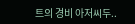트의 경비 아저씨두..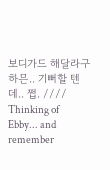보디가드 해달라구 하믄.. 기뻐할 텐데.. 쩝. //// Thinking of Ebby... and remember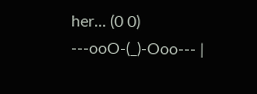her... (0 0) ---ooO-(_)-Ooo--- |